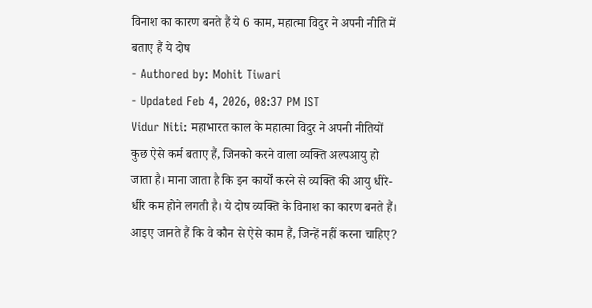विनाश का कारण बनते हैं ये 6 काम, महात्मा विदुर ने अपनी नीति में बताए हैं ये दोष
- Authored by: Mohit Tiwari
- Updated Feb 4, 2026, 08:37 PM IST
Vidur Niti: महाभारत काल के महात्मा विदुर ने अपनी नीतियों कुछ ऐसे कर्म बताए हैं, जिनको करने वाला व्यक्ति अल्पआयु हो जाता है। माना जाता है कि इन कार्यों करने से व्यक्ति की आयु धीरे-धीरे कम होने लगती है। ये दोष व्यक्ति के विनाश का कारण बनते हैं। आइए जानते हैं कि वे कौन से ऐसे काम हैं, जिन्हें नहीं करना चाहिए?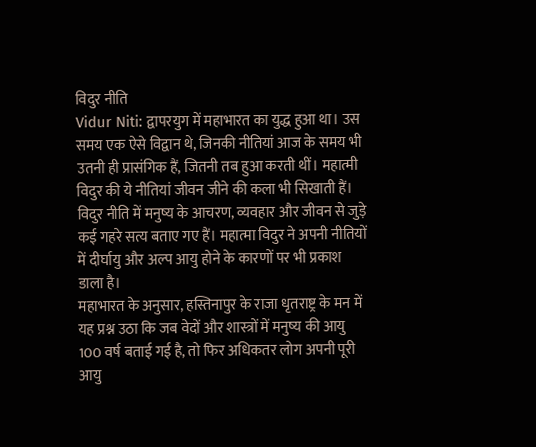विदुर नीति
Vidur Niti: द्वापरयुग में महाभारत का युद्ध हुआ था। उस समय एक ऐसे विद्वान थे, जिनकी नीतियां आज के समय भी उतनी ही प्रासंगिक हैं, जितनी तब हुआ करती थीं। महात्मी विदुर की ये नीतियां जीवन जीने की कला भी सिखाती हैं। विदुर नीति में मनुष्य के आचरण, व्यवहार और जीवन से जुड़े कई गहरे सत्य बताए गए हैं। महात्मा विदुर ने अपनी नीतियों में दीर्घायु और अल्प आयु होने के कारणों पर भी प्रकाश डाला है।
महाभारत के अनुसार, हस्तिनापुर के राजा धृतराष्ट्र के मन में यह प्रश्न उठा कि जब वेदों और शास्त्रों में मनुष्य की आयु 100 वर्ष बताई गई है, तो फिर अधिकतर लोग अपनी पूरी आयु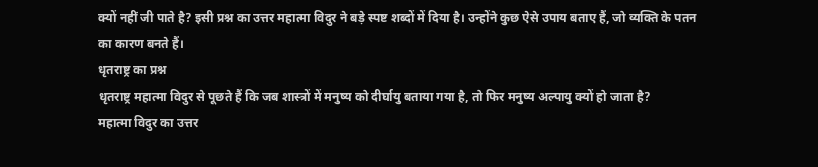क्यों नहीं जी पाते है? इसी प्रश्न का उत्तर महात्मा विदुर ने बड़े स्पष्ट शब्दों में दिया है। उन्होंने कुछ ऐसे उपाय बताए हैं, जो व्यक्ति के पतन का कारण बनते हैं।
धृतराष्ट्र का प्रश्न
धृतराष्ट्र महात्मा विदुर से पूछते हैं कि जब शास्त्रों में मनुष्य को दीर्घायु बताया गया है, तो फिर मनुष्य अल्पायु क्यों हो जाता है?
महात्मा विदुर का उत्तर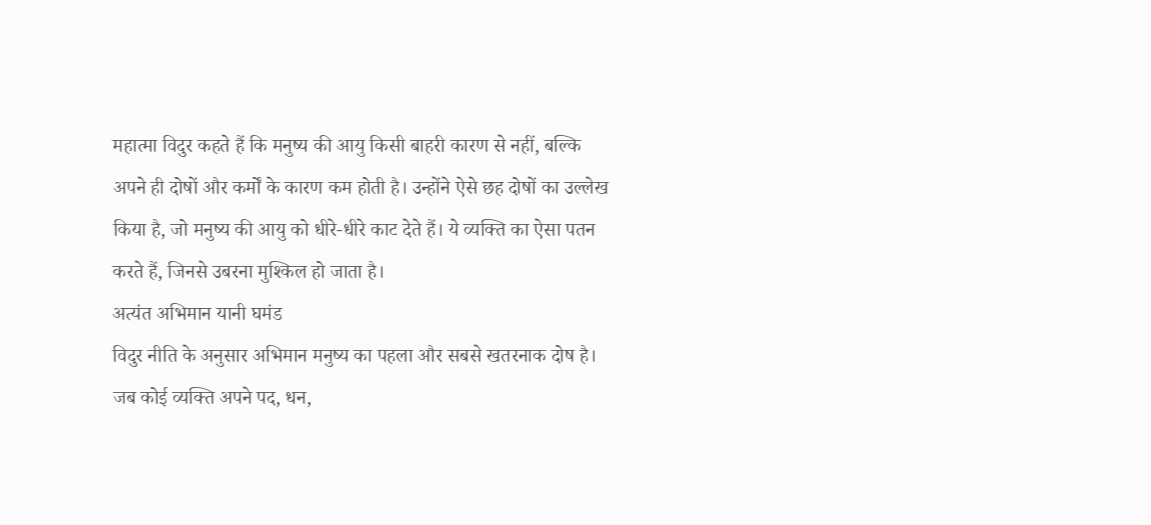महात्मा विदुर कहते हैं कि मनुष्य की आयु किसी बाहरी कारण से नहीं, बल्कि अपने ही दोषों और कर्मों के कारण कम होती है। उन्होंने ऐसे छह दोषों का उल्लेख किया है, जो मनुष्य की आयु को धीरे-धीरे काट देते हैं। ये व्यक्ति का ऐसा पतन करते हैं, जिनसे उबरना मुश्किल हो जाता है।
अत्यंत अभिमान यानी घमंड
विदुर नीति के अनुसार अभिमान मनुष्य का पहला और सबसे खतरनाक दोष है। जब कोई व्यक्ति अपने पद, धन,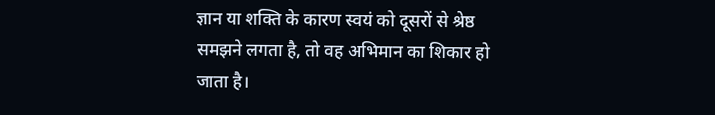ज्ञान या शक्ति के कारण स्वयं को दूसरों से श्रेष्ठ समझने लगता है, तो वह अभिमान का शिकार हो जाता है।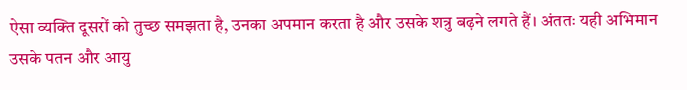ऐसा व्यक्ति दूसरों को तुच्छ समझता है, उनका अपमान करता है और उसके शत्रु बढ़ने लगते हैं। अंततः यही अभिमान उसके पतन और आयु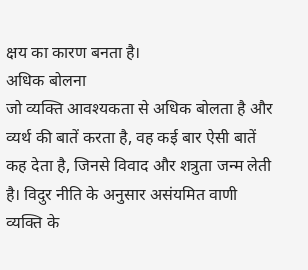क्षय का कारण बनता है।
अधिक बोलना
जो व्यक्ति आवश्यकता से अधिक बोलता है और व्यर्थ की बातें करता है, वह कई बार ऐसी बातें कह देता है, जिनसे विवाद और शत्रुता जन्म लेती है। विदुर नीति के अनुसार असंयमित वाणी व्यक्ति के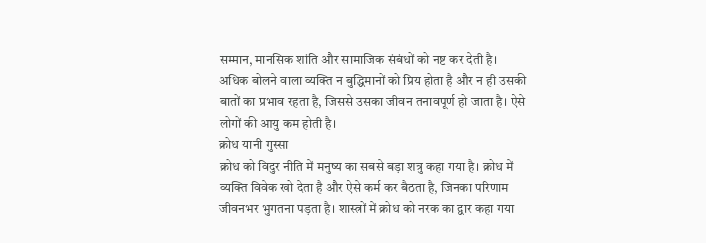सम्मान, मानसिक शांति और सामाजिक संबंधों को नष्ट कर देती है। अधिक बोलने वाला व्यक्ति न बुद्धिमानों को प्रिय होता है और न ही उसकी बातों का प्रभाव रहता है, जिससे उसका जीवन तनावपूर्ण हो जाता है। ऐसे लोगों की आयु कम होती है।
क्रोध यानी गुस्सा
क्रोध को विदुर नीति में मनुष्य का सबसे बड़ा शत्रु कहा गया है। क्रोध में व्यक्ति विवेक खो देता है और ऐसे कर्म कर बैठता है, जिनका परिणाम जीवनभर भुगतना पड़ता है। शास्त्रों में क्रोध को नरक का द्वार कहा गया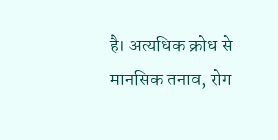है। अत्यधिक क्रोध से मानसिक तनाव, रोग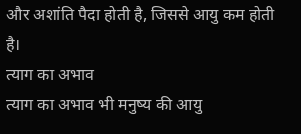और अशांति पैदा होती है, जिससे आयु कम होती है।
त्याग का अभाव
त्याग का अभाव भी मनुष्य की आयु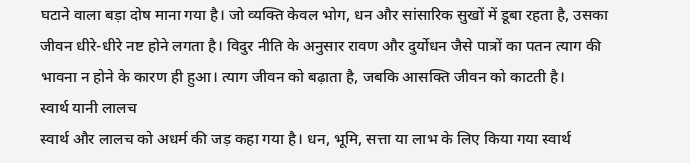घटाने वाला बड़ा दोष माना गया है। जो व्यक्ति केवल भोग, धन और सांसारिक सुखों में डूबा रहता है, उसका जीवन धीरे-धीरे नष्ट होने लगता है। विदुर नीति के अनुसार रावण और दुर्योधन जैसे पात्रों का पतन त्याग की भावना न होने के कारण ही हुआ। त्याग जीवन को बढ़ाता है, जबकि आसक्ति जीवन को काटती है।
स्वार्थ यानी लालच
स्वार्थ और लालच को अधर्म की जड़ कहा गया है। धन, भूमि, सत्ता या लाभ के लिए किया गया स्वार्थ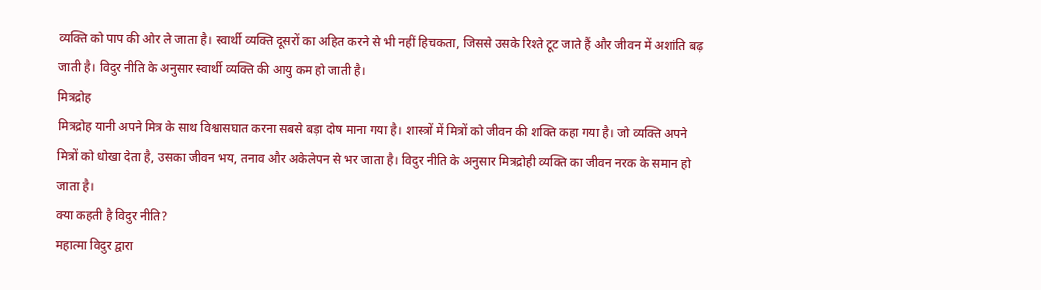व्यक्ति को पाप की ओर ले जाता है। स्वार्थी व्यक्ति दूसरों का अहित करने से भी नहीं हिचकता, जिससे उसके रिश्ते टूट जाते हैं और जीवन में अशांति बढ़ जाती है। विदुर नीति के अनुसार स्वार्थी व्यक्ति की आयु कम हो जाती है।
मित्रद्रोह
मित्रद्रोह यानी अपने मित्र के साथ विश्वासघात करना सबसे बड़ा दोष माना गया है। शास्त्रों में मित्रों को जीवन की शक्ति कहा गया है। जो व्यक्ति अपने मित्रों को धोखा देता है, उसका जीवन भय, तनाव और अकेलेपन से भर जाता है। विदुर नीति के अनुसार मित्रद्रोही व्यक्ति का जीवन नरक के समान हो जाता है।
क्या कहती है विदुर नीति?
महात्मा विदुर द्वारा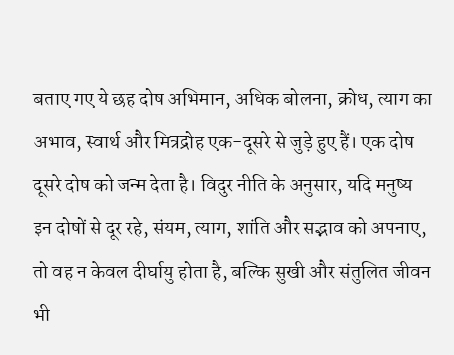बताए गए ये छह दोष अभिमान, अधिक बोलना, क्रोध, त्याग का अभाव, स्वार्थ और मित्रद्रोह एक-दूसरे से जुड़े हुए हैं। एक दोष दूसरे दोष को जन्म देता है। विदुर नीति के अनुसार, यदि मनुष्य इन दोषों से दूर रहे, संयम, त्याग, शांति और सद्भाव को अपनाए, तो वह न केवल दीर्घायु होता है, बल्कि सुखी और संतुलित जीवन भी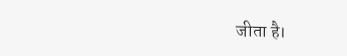जीता है।